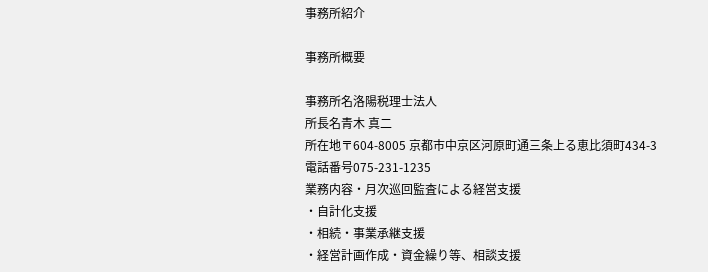事務所紹介

事務所概要

事務所名洛陽税理士法人
所長名青木 真二
所在地〒604-8005 京都市中京区河原町通三条上る恵比須町434-3
電話番号075-231-1235
業務内容・月次巡回監査による経営支援
・自計化支援
・相続・事業承継支援
・経営計画作成・資金繰り等、相談支援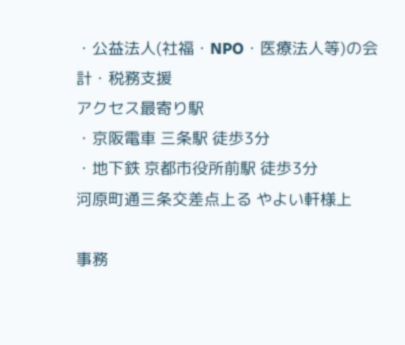・公益法人(社福・NPO・医療法人等)の会計・税務支援
アクセス最寄り駅
・京阪電車 三条駅 徒歩3分
・地下鉄 京都市役所前駅 徒歩3分
河原町通三条交差点上る やよい軒様上

事務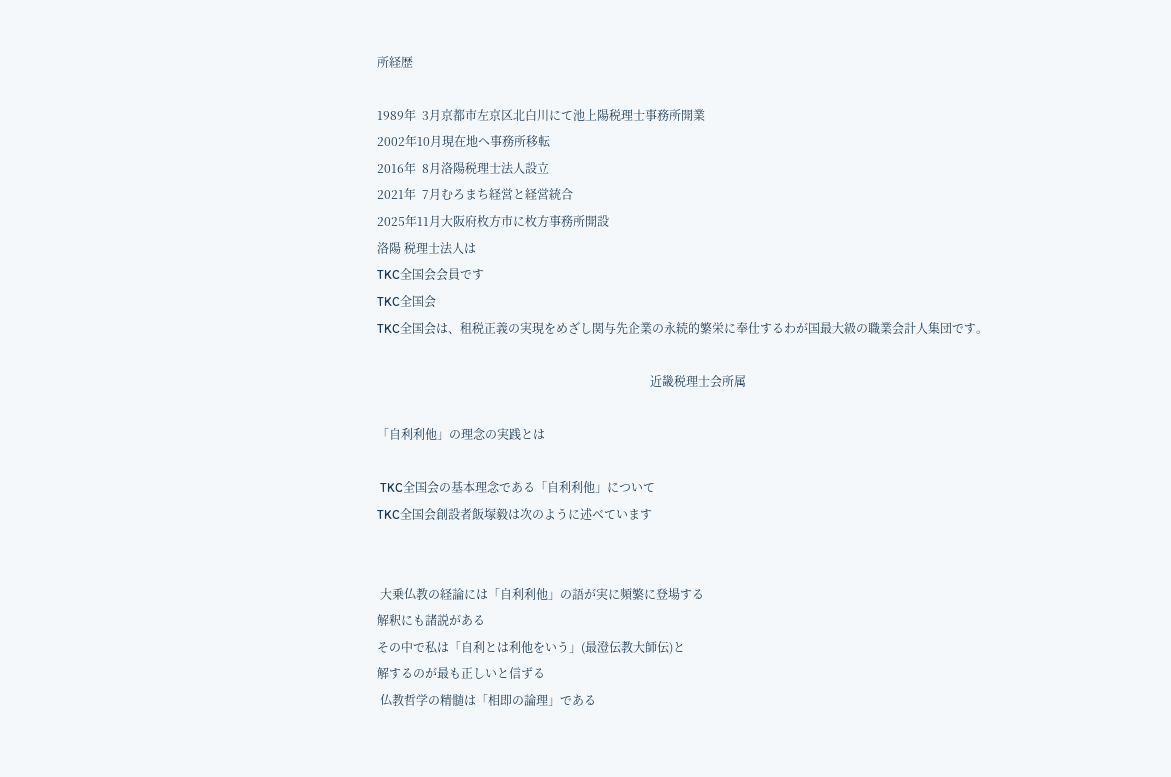所経歴

1989年  3月京都市左京区北白川にて池上陽税理士事務所開業
2002年10月現在地へ事務所移転
2016年  8月洛陽税理士法人設立
2021年  7月むろまち経営と経営統合
2025年11月大阪府枚方市に枚方事務所開設
洛陽 税理士法人は
TKC全国会会員です
TKC全国会
TKC全国会は、租税正義の実現をめざし関与先企業の永続的繁栄に奉仕するわが国最大級の職業会計人集団です。

                                                                                           近畿税理士会所属

「自利利他」の理念の実践とは

 TKC全国会の基本理念である「自利利他」について
TKC全国会創設者飯塚毅は次のように述べています


 大乗仏教の経論には「自利利他」の語が実に頻繁に登場する
解釈にも諸説がある
その中で私は「自利とは利他をいう」(最澄伝教大師伝)と
解するのが最も正しいと信ずる
 仏教哲学の精髄は「相即の論理」である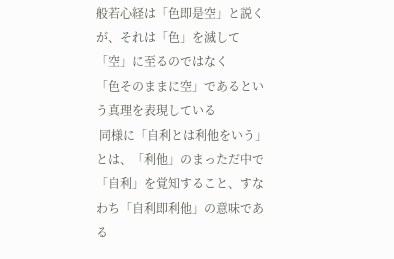般若心経は「色即是空」と説くが、それは「色」を滅して「空」に至るのではなく
「色そのままに空」であるという真理を表現している
 同様に「自利とは利他をいう」とは、「利他」のまっただ中で
「自利」を覚知すること、すなわち「自利即利他」の意味である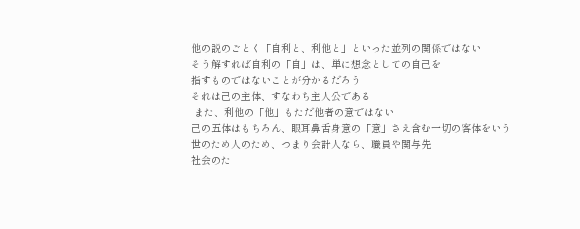他の説のごとく「自利と、利他と」といった並列の関係ではない
そう解すれば自利の「自」は、単に想念としての自己を
指すものではないことが分かるだろう
それは己の主体、すなわち主人公である
 また、利他の「他」もただ他者の意ではない
己の五体はもちろん、眼耳鼻舌身意の「意」さえ含む一切の客体をいう
世のため人のため、つまり会計人なら、職員や関与先
社会のた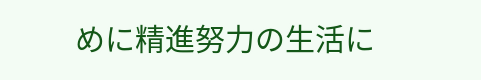めに精進努力の生活に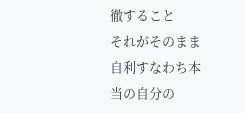徹すること
それがそのまま自利すなわち本当の自分の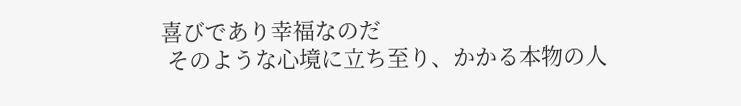喜びであり幸福なのだ
 そのような心境に立ち至り、かかる本物の人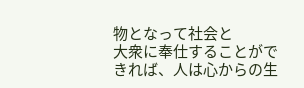物となって社会と
大衆に奉仕することができれば、人は心からの生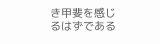き甲斐を感じるはずである